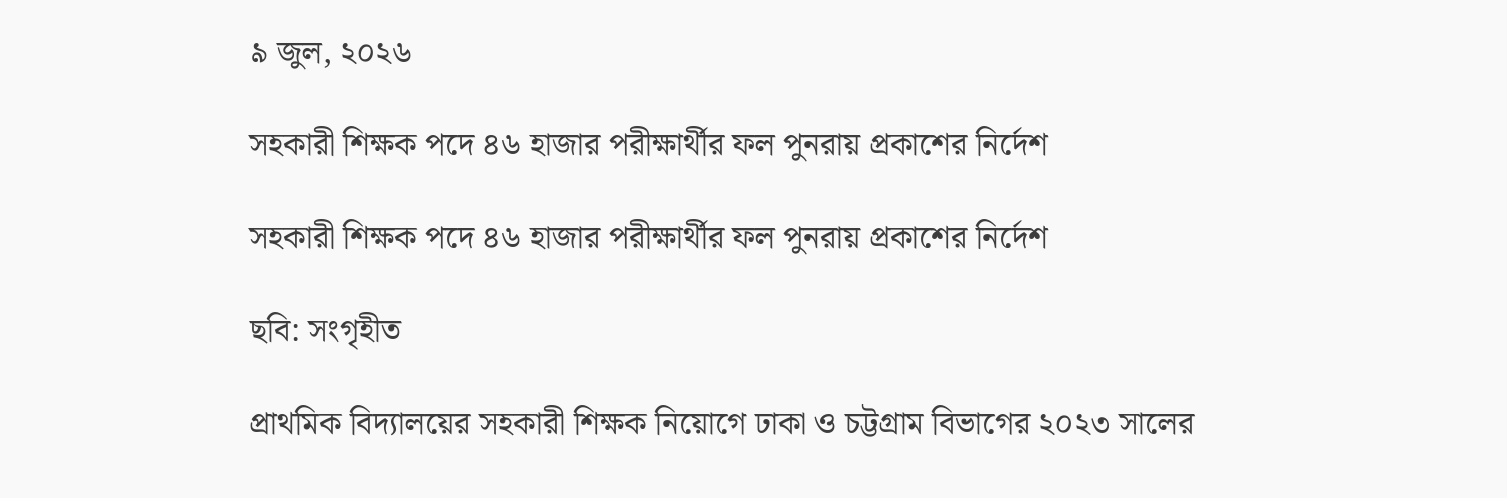৯ জুল, ২০২৬

সহকারী শিক্ষক পদে ৪৬ হাজার পরীক্ষার্থীর ফল পুনরায় প্রকাশের নির্দেশ

সহকারী শিক্ষক পদে ৪৬ হাজার পরীক্ষার্থীর ফল পুনরায় প্রকাশের নির্দেশ

ছবি: সংগৃহীত

প্রাথমিক বিদ্যালয়ের সহকারী শিক্ষক নিয়োগে ঢাকা ও চট্টগ্রাম বিভাগের ২০২৩ সালের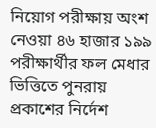নিয়োগ পরীক্ষায় অংশ নেওয়া ৪৬ হাজার ১৯৯ পরীক্ষার্থীর ফল মেধার ভিত্তিতে পুনরায় প্রকাশের নির্দেশ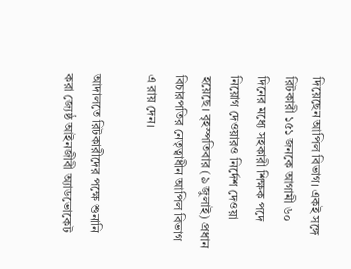দিয়েছেন আপিল বিভাগ। একই সঙ্গে রিটকারী ১৫১ জনকে আগামী ৬০ দিনের মধ্যে সহকারী শিক্ষক পদে নিয়োগ দেওয়ারও নির্দেশ দেওয়া হয়েছে। বৃহস্পতিবার (৯ জুলাই) প্রধান বিচারপতির নেতৃত্বাধীন আপিল বিভাগ এ রায় দেন।

আদালতে রিটকারীদের পক্ষে শুনানি করা জ্যেষ্ঠ আইনজীবী অ্যাডভোকেট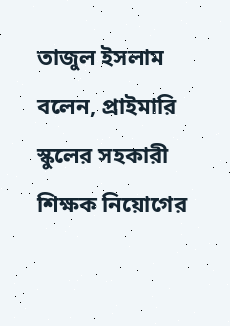তাজুল ইসলাম বলেন, প্রাইমারি স্কুলের সহকারী শিক্ষক নিয়োগের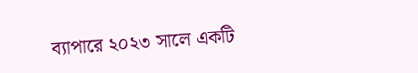ব্যাপারে ২০২৩ সালে একটি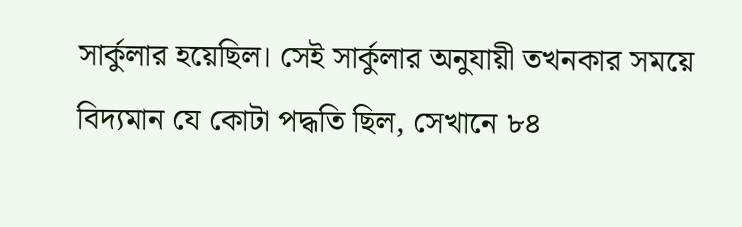সার্কুলার হয়েছিল। সেই সার্কুলার অনুযায়ী তখনকার সময়ে বিদ্যমান যে কোটা পদ্ধতি ছিল, সেখানে ৮৪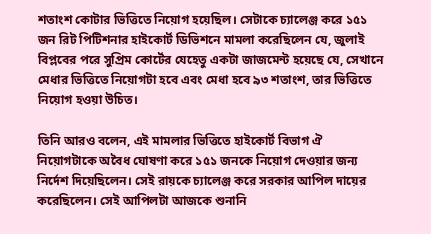শতাংশ কোটার ভিত্তিতে নিয়োগ হয়েছিল। সেটাকে চ্যালেঞ্জ করে ১৫১ জন রিট পিটিশনার হাইকোর্ট ডিভিশনে মামলা করেছিলেন যে, জুলাই বিপ্লবের পরে সুপ্রিম কোর্টের যেহেতু একটা জাজমেন্ট হয়েছে যে, সেখানে মেধার ভিত্তিতে নিয়োগটা হবে এবং মেধা হবে ৯৩ শতাংশ, তার ভিত্তিতে নিয়োগ হওয়া উচিত।

তিনি আরও বলেন, এই মামলার ভিত্তিতে হাইকোর্ট বিভাগ ঐ নিয়োগটাকে অবৈধ ঘোষণা করে ১৫১ জনকে নিয়োগ দেওয়ার জন্য নির্দেশ দিয়েছিলেন। সেই রায়কে চ্যালেঞ্জ করে সরকার আপিল দায়ের করেছিলেন। সেই আপিলটা আজকে শুনানি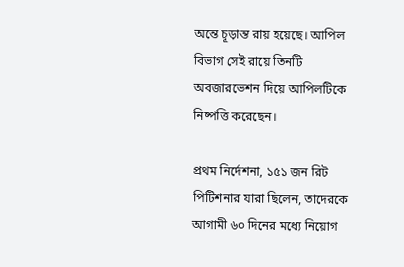অন্তে চূড়ান্ত রায় হয়েছে। আপিল বিভাগ সেই রায়ে তিনটি অবজারভেশন দিয়ে আপিলটিকে নিষ্পত্তি করেছেন।

প্রথম নির্দেশনা, ১৫১ জন রিট পিটিশনার যারা ছিলেন, তাদেরকে আগামী ৬০ দিনের মধ্যে নিয়োগ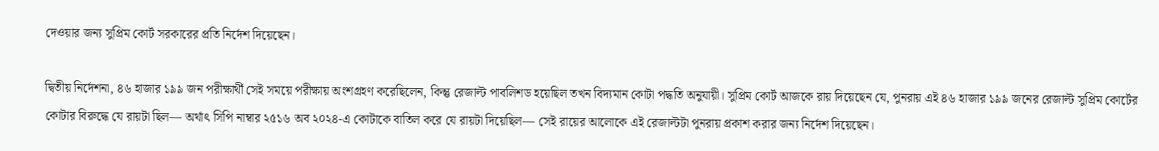দেওয়ার জন্য সুপ্রিম কোর্ট সরকারের প্রতি নির্দেশ দিয়েছেন।

দ্বিতীয় নির্দেশনা, ৪৬ হাজার ১৯৯ জন পরীক্ষার্থী সেই সময়ে পরীক্ষায় অংশগ্রহণ করেছিলেন, কিন্তু রেজাল্ট পাবলিশড হয়েছিল তখন বিদ্যমান কোটা পদ্ধতি অনুযায়ী। সুপ্রিম কোর্ট আজকে রায় দিয়েছেন যে, পুনরায় এই ৪৬ হাজার ১৯৯ জনের রেজাল্ট সুপ্রিম কোর্টের কোটার বিরুদ্ধে যে রায়টা ছিল— অর্থাৎ সিপি নাম্বার ২৫১৬ অব ২০২৪-এ কোটাকে বাতিল করে যে রায়টা দিয়েছিল— সেই রায়ের আলোকে এই রেজাল্টটা পুনরায় প্রকাশ করার জন্য নির্দেশ দিয়েছেন।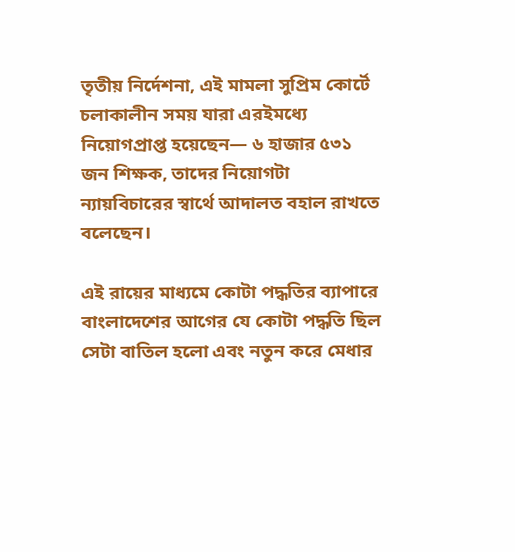তৃতীয় নির্দেশনা, এই মামলা সুপ্রিম কোর্টে চলাকালীন সময় যারা এরইমধ্যে নিয়োগপ্রাপ্ত হয়েছেন— ৬ হাজার ৫৩১ জন শিক্ষক, তাদের নিয়োগটা ন্যায়বিচারের স্বার্থে আদালত বহাল রাখতে বলেছেন।

এই রায়ের মাধ্যমে কোটা পদ্ধতির ব্যাপারে বাংলাদেশের আগের যে কোটা পদ্ধতি ছিল সেটা বাতিল হলো এবং নতুন করে মেধার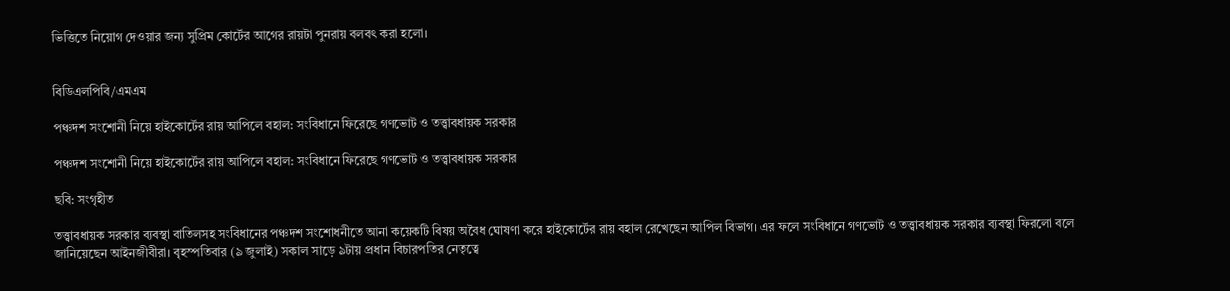ভিত্তিতে নিয়োগ দেওয়ার জন্য সুপ্রিম কোর্টের আগের রায়টা পুনরায় বলবৎ করা হলো।


বিডিএলপিবি/এমএম

পঞ্চদশ সংশোনী নিয়ে হাইকোর্টের রায় আপিলে বহাল: সংবিধানে ফিরেছে গণভোট ও তত্ত্বাবধায়ক সরকার

পঞ্চদশ সংশোনী নিয়ে হাইকোর্টের রায় আপিলে বহাল: সংবিধানে ফিরেছে গণভোট ও তত্ত্বাবধায়ক সরকার

ছবি: সংগৃহীত

তত্ত্বাবধায়ক সরকার ব্যবস্থা বাতিলসহ সংবিধানের পঞ্চদশ সংশোধনীতে আনা কয়েকটি বিষয় অবৈধ ঘোষণা করে হাইকোর্টের রায় বহাল রেখেছেন আপিল বিভাগ। এর ফলে সংবিধানে গণভোট ও তত্ত্বাবধায়ক সরকার ব্যবস্থা ফিরলো বলে জানিয়েছেন আইনজীবীরা। বৃহস্পতিবার (৯ জুলাই) সকাল সাড়ে ৯টায় প্রধান বিচারপতির নেতৃত্বে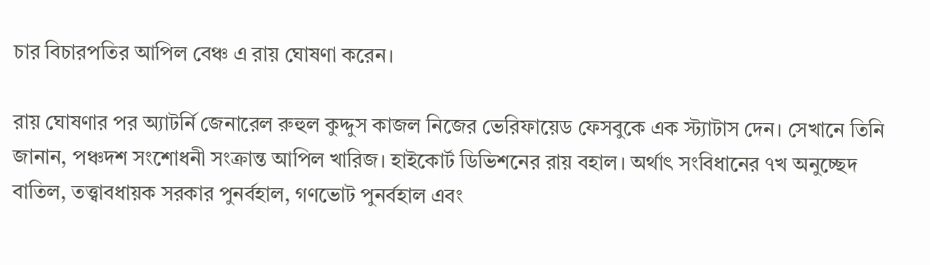চার বিচারপতির আপিল বেঞ্চ এ রায় ঘোষণা করেন।

রায় ঘোষণার পর অ্যাটর্নি জেনারেল রুহুল কুদ্দুস কাজল নিজের ভেরিফায়েড ফেসবুকে এক স্ট্যাটাস দেন। সেখানে তিনি জানান, পঞ্চদশ সংশোধনী সংক্রান্ত আপিল খারিজ। হাইকোর্ট ডিভিশনের রায় বহাল। অর্থাৎ সংবিধানের ৭খ অনুচ্ছেদ বাতিল, তত্ত্বাবধায়ক সরকার পুনর্বহাল, গণভোট পুনর্বহাল এবং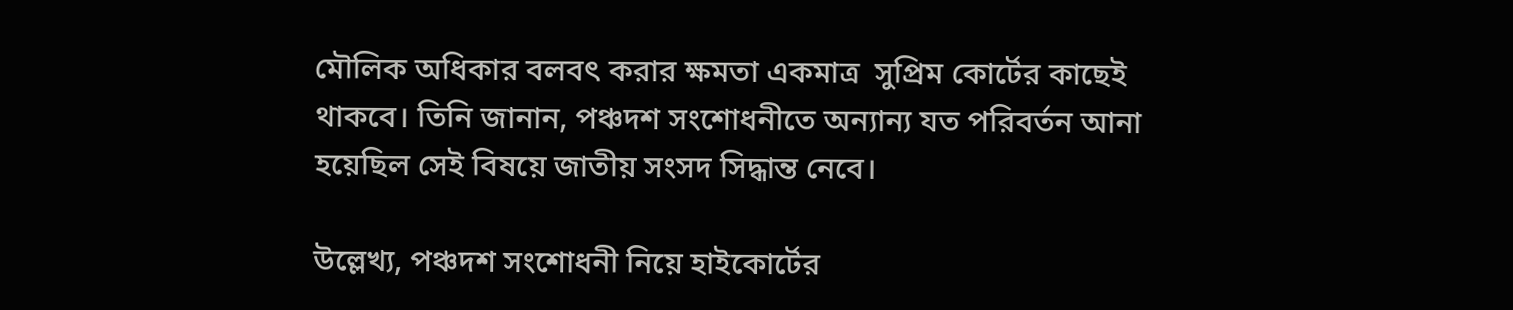মৌলিক অধিকার বলবৎ করার ক্ষমতা একমাত্র  সুপ্রিম কোর্টের কাছেই থাকবে। তিনি জানান, পঞ্চদশ সংশোধনীতে অন্যান্য যত পরিবর্তন আনা হয়েছিল সেই বিষয়ে জাতীয় সংসদ সিদ্ধান্ত নেবে।

উল্লেখ্য, পঞ্চদশ সংশোধনী নিয়ে হাইকোর্টের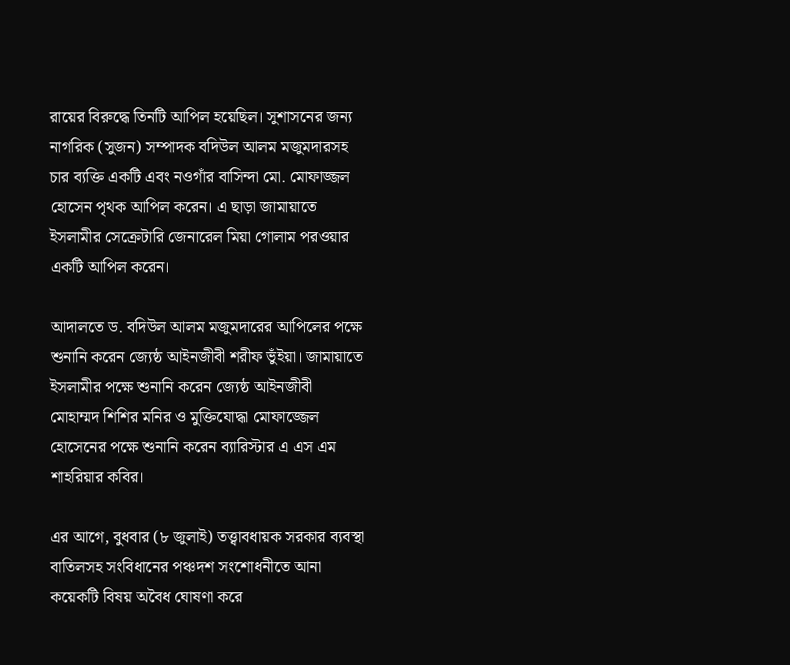রায়ের বিরুদ্ধে তিনটি আপিল হয়েছিল। সুশাসনের জন্য নাগরিক (সুজন) সম্পাদক বদিউল আলম মজুমদারসহ চার ব্যক্তি একটি এবং নওগাঁর বাসিন্দা মো. মোফাজ্জল হোসেন পৃথক আপিল করেন। এ ছাড়া জামায়াতে ইসলামীর সেক্রেটারি জেনারেল মিয়া গোলাম পরওয়ার একটি আপিল করেন।

আদালতে ড. বদিউল আলম মজুমদারের আপিলের পক্ষে শুনানি করেন জ্যেষ্ঠ আইনজীবী শরীফ ভুঁইয়া। জামায়াতে ইসলামীর পক্ষে শুনানি করেন জ্যেষ্ঠ আইনজীবী মোহাম্মদ শিশির মনির ও মুক্তিযোদ্ধা মোফাজ্জেল হোসেনের পক্ষে শুনানি করেন ব্যারিস্টার এ এস এম শাহরিয়ার কবির।

এর আগে, বুধবার (৮ জুলাই) তত্ত্বাবধায়ক সরকার ব্যবস্থা বাতিলসহ সংবিধানের পঞ্চদশ সংশোধনীতে আনা কয়েকটি বিষয় অবৈধ ঘোষণা করে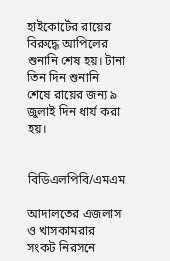হাইকোর্টের রায়ের বিরুদ্ধে আপিলের শুনানি শেষ হয়। টানা তিন দিন শুনানি শেষে রায়ের জন্য ৯ জুলাই দিন ধার্য করা হয়।


বিডিএলপিবি/এমএম

আদালতের এজলাস ও খাসকামরার সংকট নিরসনে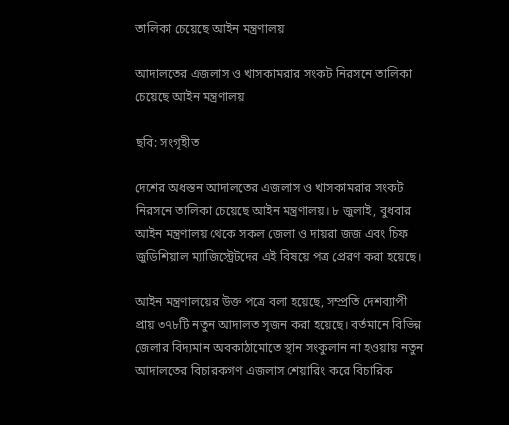তালিকা চেয়েছে আইন মন্ত্রণালয়

আদালতের এজলাস ও খাসকামরার সংকট নিরসনে তালিকা চেয়েছে আইন মন্ত্রণালয়

ছবি: সংগৃহীত

দেশের অধস্তন আদালতের এজলাস ও খাসকামরার সংকট নিরসনে তালিকা চেয়েছে আইন মন্ত্রণালয়। ৮ জুলাই, বুধবার আইন মন্ত্রণালয় থেকে সকল জেলা ও দায়রা জজ এবং চিফ জুডিশিয়াল ম্যাজিস্ট্রেটদের এই বিষয়ে পত্র প্রেরণ করা হয়েছে।

আইন মন্ত্রণালয়ের উক্ত পত্রে বলা হয়েছে, সম্প্রতি দেশব্যাপী প্রায় ৩৭৮টি নতুন আদালত সৃজন করা হয়েছে। বর্তমানে বিভিন্ন জেলার বিদ্যমান অবকাঠামোতে স্থান সংকুলান না হওয়ায় নতুন আদালতের বিচারকগণ এজলাস শেয়ারিং করে বিচারিক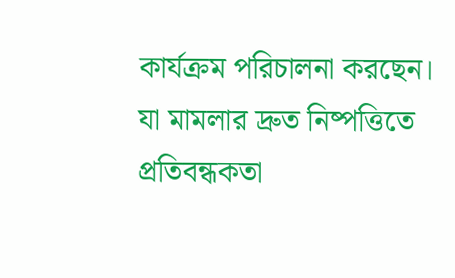কার্যক্রম পরিচালনা করছেন। যা মামলার দ্রুত নিষ্পত্তিতে প্রতিবন্ধকতা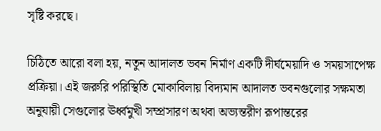সৃষ্টি করছে।

চিঠিতে আরো বলা হয়, নতুন আদালত ভবন নির্মাণ একটি দীর্ঘমেয়াদি ও সময়সাপেক্ষ প্রক্রিয়া। এই জরুরি পরিস্থিতি মোকাবিলায় বিদ্যমান আদালত ভবনগুলোর সক্ষমতা অনুযায়ী সেগুলোর ঊর্ধ্বমুখী সম্প্রসারণ অথবা অভ্যন্তরীণ রূপান্তরের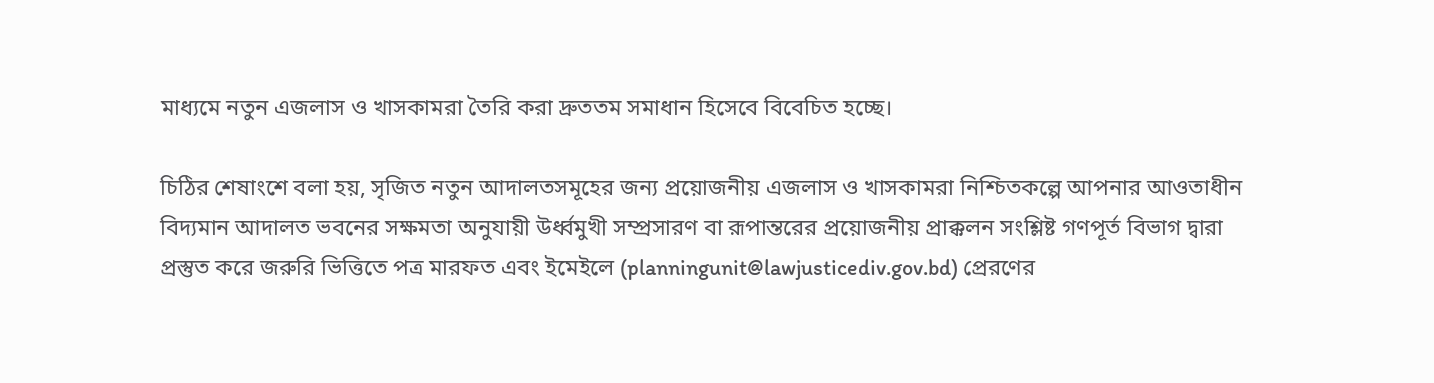মাধ্যমে নতুন এজলাস ও খাসকামরা তৈরি করা দ্রুততম সমাধান হিসেবে বিবেচিত হচ্ছে।

চিঠির শেষাংশে বলা হয়, সৃজিত নতুন আদালতসমূহের জন্য প্রয়োজনীয় এজলাস ও খাসকামরা নিশ্চিতকল্পে আপনার আওতাধীন বিদ্যমান আদালত ভবনের সক্ষমতা অনুযায়ী উর্ধ্বমুখী সম্প্রসারণ বা রূপান্তরের প্রয়োজনীয় প্রাক্কলন সংশ্লিষ্ট গণপূর্ত বিভাগ দ্বারা প্রস্তুত করে জরুরি ভিত্তিতে পত্র মারফত এবং ইমেইলে (planningunit@lawjusticediv.gov.bd) প্রেরণের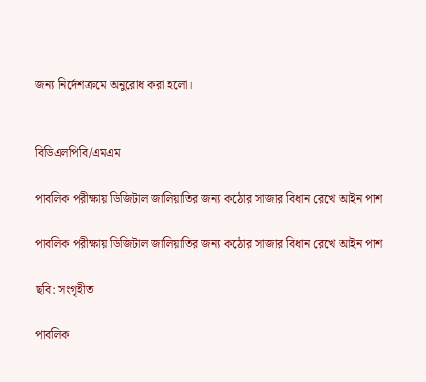জন্য নির্দেশক্রমে অনুরোধ করা হলো।


বিডিএলপিবি/এমএম

পাবলিক পরীক্ষায় ডিজিটাল জালিয়াতির জন্য কঠোর সাজার বিধান রেখে আইন পাশ

পাবলিক পরীক্ষায় ডিজিটাল জালিয়াতির জন্য কঠোর সাজার বিধান রেখে আইন পাশ

ছবি: সংগৃহীত

পাবলিক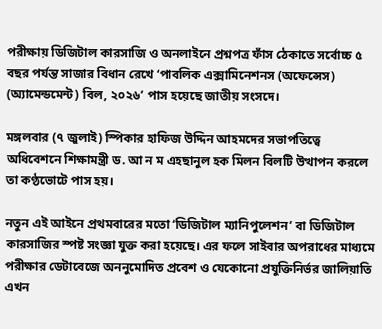পরীক্ষায় ডিজিটাল কারসাজি ও অনলাইনে প্রশ্নপত্র ফাঁস ঠেকাতে সর্বোচ্চ ৫ বছর পর্যন্ত সাজার বিধান রেখে ‘পাবলিক এক্সামিনেশনস (অফেন্সেস) (অ্যামেন্ডমেন্ট) বিল, ২০২৬’ পাস হয়েছে জাতীয় সংসদে।

মঙ্গলবার (৭ জুলাই) স্পিকার হাফিজ উদ্দিন আহমদের সভাপতিত্বে অধিবেশনে শিক্ষামন্ত্রী ড. আ ন ম এহছানুল হক মিলন বিলটি উত্থাপন করলে তা কণ্ঠভোটে পাস হয়।

নতুন এই আইনে প্রথমবারের মতো ‘ডিজিটাল ম্যানিপুলেশন’ বা ডিজিটাল কারসাজির স্পষ্ট সংজ্ঞা যুক্ত করা হয়েছে। এর ফলে সাইবার অপরাধের মাধ্যমে পরীক্ষার ডেটাবেজে অননুমোদিত প্রবেশ ও যেকোনো প্রযুক্তিনির্ভর জালিয়াতি এখন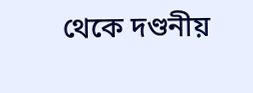থেকে দণ্ডনীয়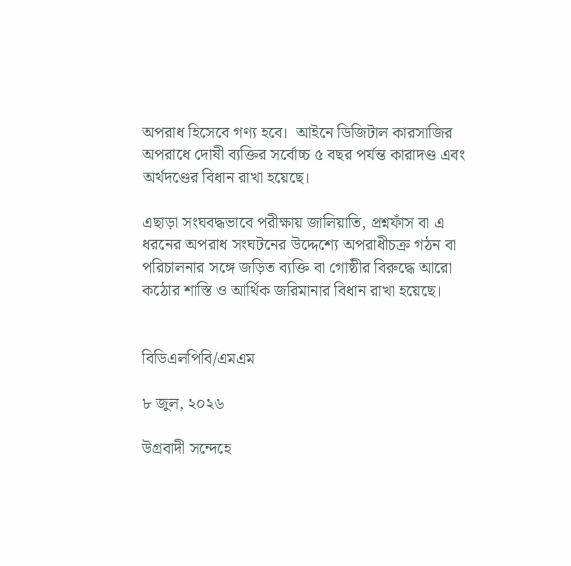অপরাধ হিসেবে গণ্য হবে।  আইনে ডিজিটাল কারসাজির অপরাধে দোষী ব্যক্তির সর্বোচ্চ ৫ বছর পর্যন্ত কারাদণ্ড এবং অর্থদণ্ডের বিধান রাখা হয়েছে।

এছাড়া সংঘবদ্ধভাবে পরীক্ষায় জালিয়াতি, প্রশ্নফাঁস বা এ ধরনের অপরাধ সংঘটনের উদ্দেশ্যে অপরাধীচক্র গঠন বা পরিচালনার সঙ্গে জড়িত ব্যক্তি বা গোষ্ঠীর বিরুদ্ধে আরো কঠোর শাস্তি ও আর্থিক জরিমানার বিধান রাখা হয়েছে।


বিডিএলপিবি/এমএম

৮ জুল, ২০২৬

উগ্রবাদী সন্দেহে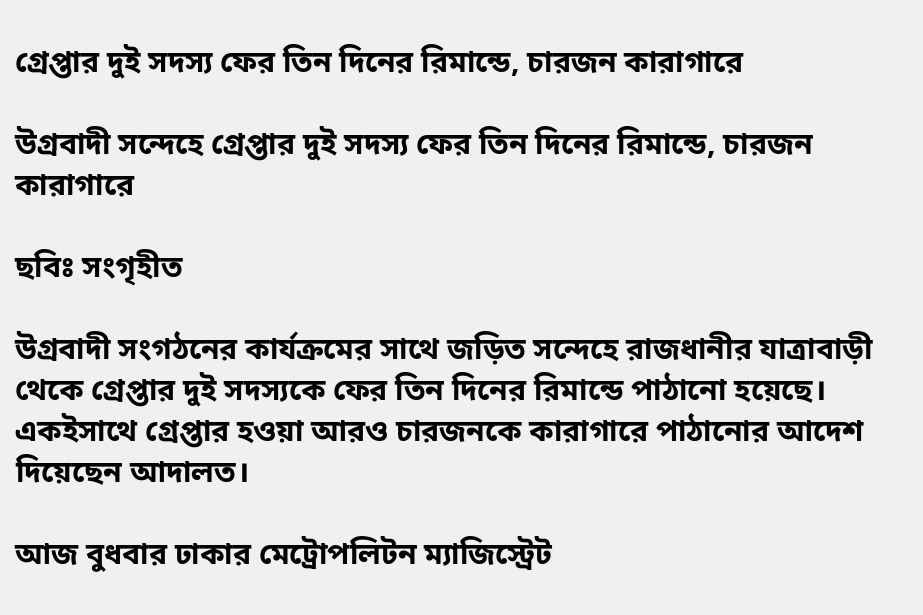গ্রেপ্তার দুই সদস্য ফের তিন দিনের রিমান্ডে, চারজন কারাগারে

উগ্রবাদী সন্দেহে গ্রেপ্তার দুই সদস্য ফের তিন দিনের রিমান্ডে, চারজন কারাগারে

ছবিঃ সংগৃহীত

উগ্রবাদী সংগঠনের কার্যক্রমের সাথে জড়িত সন্দেহে রাজধানীর যাত্রাবাড়ী থেকে গ্রেপ্তার দুই সদস্যকে ফের তিন দিনের রিমান্ডে পাঠানো হয়েছে। একইসাথে গ্রেপ্তার হওয়া আরও চারজনকে কারাগারে পাঠানোর আদেশ দিয়েছেন আদালত।

আজ বুধবার ঢাকার মেট্রোপলিটন ম্যাজিস্ট্রেট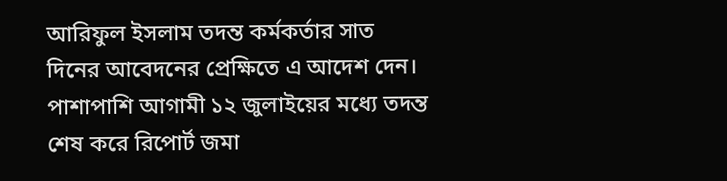আরিফুল ইসলাম তদন্ত কর্মকর্তার সাত দিনের আবেদনের প্রেক্ষিতে এ আদেশ দেন। পাশাপাশি আগামী ১২ জুলাইয়ের মধ্যে তদন্ত শেষ করে রিপোর্ট জমা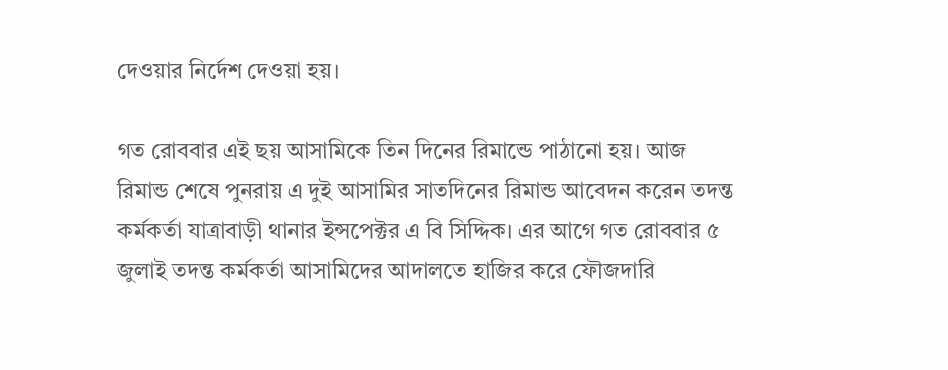দেওয়ার নির্দেশ দেওয়া হয়।

গত রোববার এই ছয় আসামিকে তিন দিনের রিমান্ডে পাঠানো হয়। আজ রিমান্ড শেষে পুনরায় এ দুই আসামির সাতদিনের রিমান্ড আবেদন করেন তদন্ত কর্মকর্তা যাত্রাবাড়ী থানার ইন্সপেক্টর এ বি সিদ্দিক। এর আগে গত রোববার ৫ জুলাই তদন্ত কর্মকর্তা আসামিদের আদালতে হাজির করে ফৌজদারি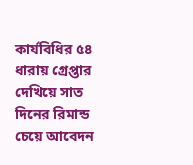কার্যবিধির ৫৪ ধারায় গ্রেপ্তার দেখিয়ে সাত দিনের রিমান্ড চেয়ে আবেদন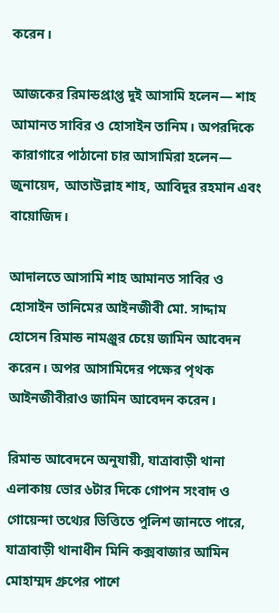করেন।

আজকের রিমান্ডপ্রাপ্ত দুই আসামি হলেন— শাহ আমানত সাবির ও হোসাইন তানিম। অপরদিকে কারাগারে পাঠানো চার আসামিরা হলেন— জুনায়েদ, আতাউল্লাহ শাহ, আবিদুর রহমান এবং বায়োজিদ।

আদালতে আসামি শাহ আমানত সাবির ও হোসাইন তানিমের আইনজীবী মো. সাদ্দাম হোসেন রিমান্ড নামঞ্জুর চেয়ে জামিন আবেদন করেন। অপর আসামিদের পক্ষের পৃথক আইনজীবীরাও জামিন আবেদন করেন।

রিমান্ড আবেদনে অনুযায়ী, যাত্রাবাড়ী থানা এলাকায় ভোর ৬টার দিকে গোপন সংবাদ ও গোয়েন্দা তথ্যের ভিত্তিতে পুলিশ জানতে পারে, যাত্রাবাড়ী থানাধীন মিনি কক্সবাজার আমিন মোহাম্মদ গ্রুপের পাশে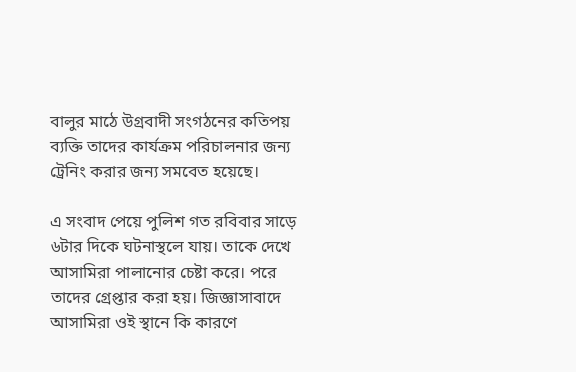বালুর মাঠে উগ্রবাদী সংগঠনের কতিপয় ব্যক্তি তাদের কার্যক্রম পরিচালনার জন্য ট্রেনিং করার জন্য সমবেত হয়েছে।

এ সংবাদ পেয়ে পুলিশ গত রবিবার সাড়ে ৬টার দিকে ঘটনাস্থলে যায়। তাকে দেখে আসামিরা পালানোর চেষ্টা করে। পরে তাদের গ্রেপ্তার করা হয়। জিজ্ঞাসাবাদে আসামিরা ওই স্থানে কি কারণে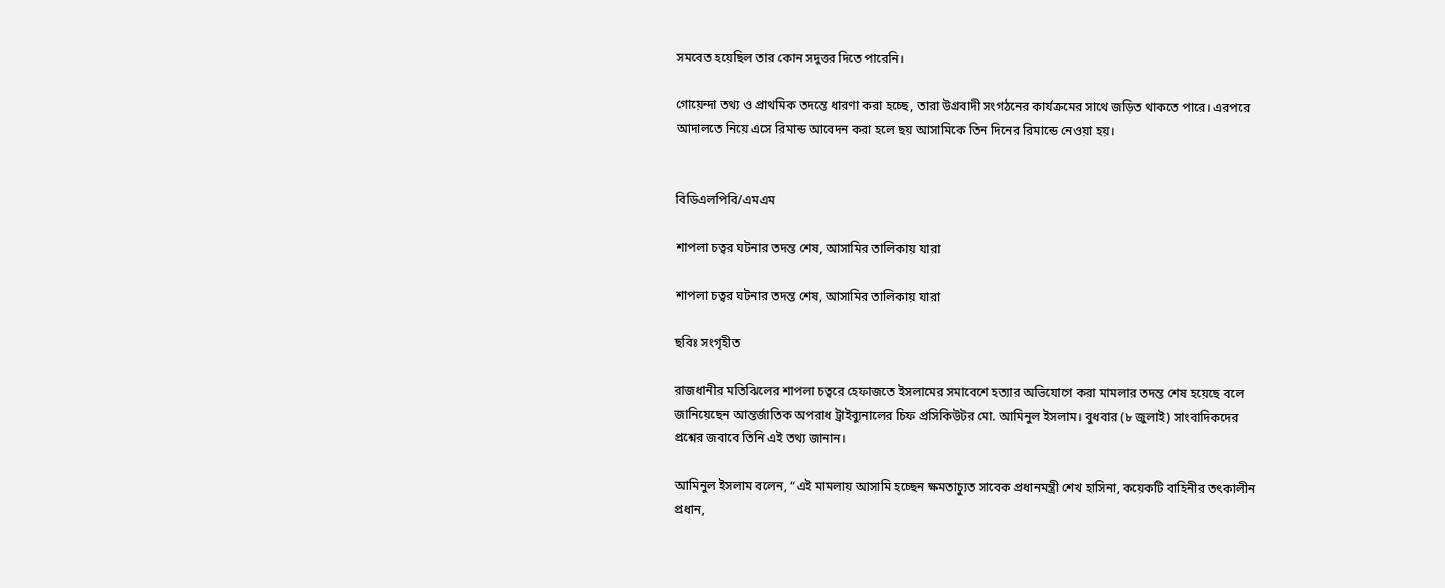সমবেত হয়েছিল তার কোন সদুত্তর দিতে পারেনি।

গোয়েন্দা তথ্য ও প্রাথমিক তদন্তে ধারণা করা হচ্ছে, তারা উগ্রবাদী সংগঠনের কার্যক্রমের সাথে জড়িত থাকতে পারে। এরপরে আদালতে নিয়ে এসে রিমান্ড আবেদন করা হলে ছয় আসামিকে তিন দিনের রিমান্ডে নেওয়া হয়।


বিডিএলপিবি/এমএম

শাপলা চত্বর ঘটনার তদন্ত শেষ, আসামির তালিকায় যারা

শাপলা চত্বর ঘটনার তদন্ত শেষ, আসামির তালিকায় যারা

ছবিঃ সংগৃহীত

রাজধানীর মতিঝিলের শাপলা চত্বরে হেফাজতে ইসলামের সমাবেশে হত্যার অভিযোগে করা মামলার তদন্ত শেষ হয়েছে বলে জানিয়েছেন আন্তর্জাতিক অপরাধ ট্রাইব্যুনালের চিফ প্রসিকিউটর মো. আমিনুল ইসলাম। বুধবার (৮ জুলাই) সাংবাদিকদের প্রশ্নের জবাবে তিনি এই তথ্য জানান।

আমিনুল ইসলাম বলেন, “এই মামলায় আসামি হচ্ছেন ক্ষমতাচ্যুত সাবেক প্রধানমন্ত্রী শেখ হাসিনা, কয়েকটি বাহিনীর তৎকালীন প্রধান,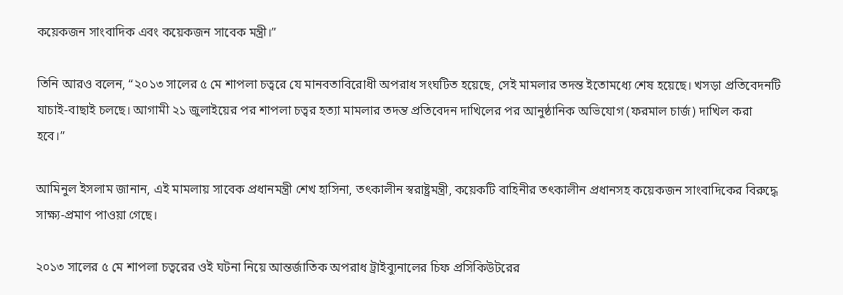কয়েকজন সাংবাদিক এবং কয়েকজন সাবেক মন্ত্রী।”

তিনি আরও বলেন, “২০১৩ সালের ৫ মে শাপলা চত্বরে যে মানবতাবিরোধী অপরাধ সংঘটিত হয়েছে, সেই মামলার তদন্ত ইতোমধ্যে শেষ হয়েছে। খসড়া প্রতিবেদনটি যাচাই-বাছাই চলছে। আগামী ২১ জুলাইয়ের পর শাপলা চত্বর হত্যা মামলার তদন্ত প্রতিবেদন দাখিলের পর আনুষ্ঠানিক অভিযোগ (ফরমাল চার্জ) দাখিল করা হবে।”

আমিনুল ইসলাম জানান, এই মামলায় সাবেক প্রধানমন্ত্রী শেখ হাসিনা, তৎকালীন স্বরাষ্ট্রমন্ত্রী, কয়েকটি বাহিনীর তৎকালীন প্রধানসহ কয়েকজন সাংবাদিকের বিরুদ্ধে সাক্ষ্য-প্রমাণ পাওয়া গেছে।

২০১৩ সালের ৫ মে শাপলা চত্বরের ওই ঘটনা নিয়ে আন্তর্জাতিক অপরাধ ট্রাইব্যুনালের চিফ প্রসিকিউটরের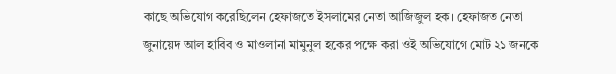কাছে অভিযোগ করেছিলেন হেফাজতে ইসলামের নেতা আজিজুল হক। হেফাজত নেতা জুনায়েদ আল হাবিব ও মাওলানা মামুনুল হকের পক্ষে করা ওই অভিযোগে মোট ২১ জনকে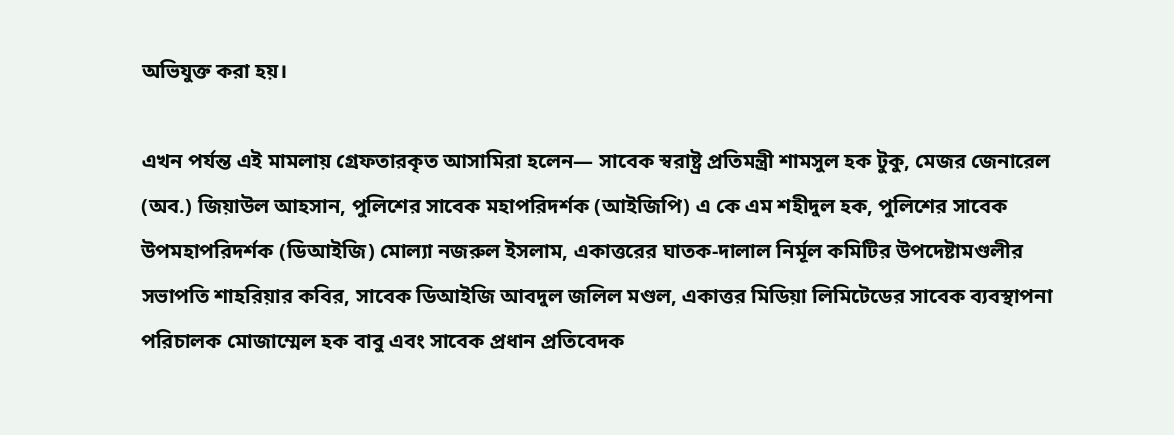অভিযুক্ত করা হয়।

এখন পর্যন্ত এই মামলায় গ্রেফতারকৃত আসামিরা হলেন— সাবেক স্বরাষ্ট্র প্রতিমন্ত্রী শামসুল হক টুকু, মেজর জেনারেল (অব.) জিয়াউল আহসান, পুলিশের সাবেক মহাপরিদর্শক (আইজিপি) এ কে এম শহীদুল হক, পুলিশের সাবেক উপমহাপরিদর্শক (ডিআইজি) মোল্যা নজরুল ইসলাম, একাত্তরের ঘাতক-দালাল নির্মূল কমিটির উপদেষ্টামণ্ডলীর সভাপতি শাহরিয়ার কবির, সাবেক ডিআইজি আবদুল জলিল মণ্ডল, একাত্তর মিডিয়া লিমিটেডের সাবেক ব্যবস্থাপনা পরিচালক মোজাম্মেল হক বাবু এবং সাবেক প্রধান প্রতিবেদক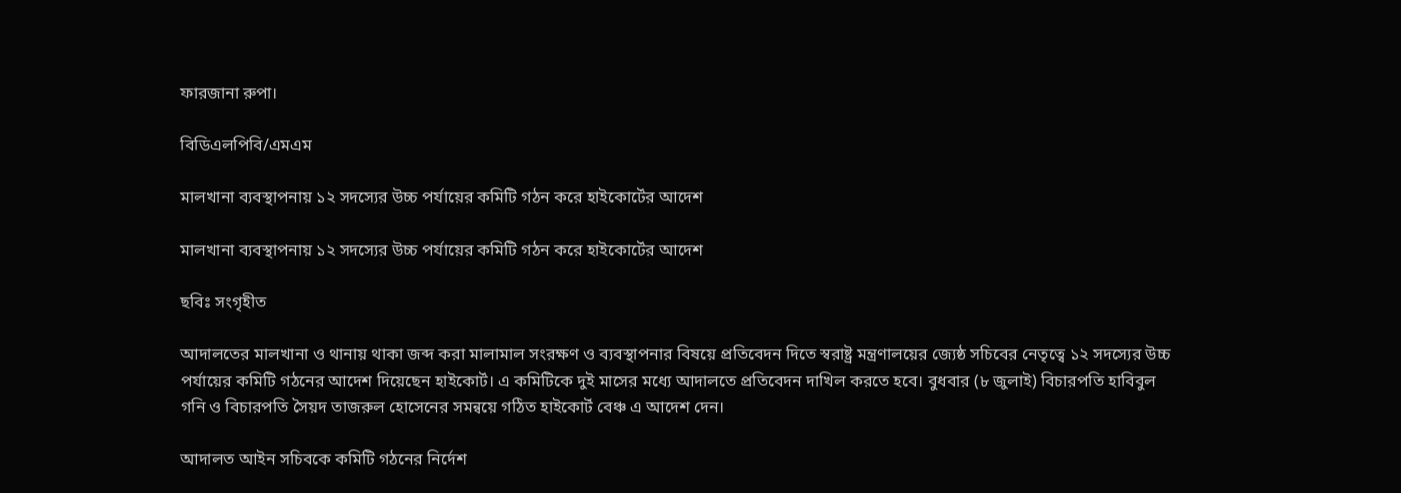ফারজানা রুপা।

বিডিএলপিবি/এমএম

মালখানা ব্যবস্থাপনায় ১২ সদস্যের উচ্চ পর্যায়ের কমিটি গঠন করে হাইকোর্টের আদেশ

মালখানা ব্যবস্থাপনায় ১২ সদস্যের উচ্চ পর্যায়ের কমিটি গঠন করে হাইকোর্টের আদেশ

ছবিঃ সংগৃহীত

আদালতের মালখানা ও থানায় থাকা জব্দ করা মালামাল সংরক্ষণ ও ব্যবস্থাপনার বিষয়ে প্রতিবেদন দিতে স্বরাষ্ট্র মন্ত্রণালয়ের জ্যেষ্ঠ সচিবের নেতৃত্বে ১২ সদস্যের উচ্চ পর্যায়ের কমিটি গঠনের আদেশ দিয়েছেন হাইকোর্ট। এ কমিটিকে দুই মাসের মধ্যে আদালতে প্রতিবেদন দাখিল করতে হবে। বুধবার (৮ জুলাই) বিচারপতি হাবিবুল গনি ও বিচারপতি সৈয়দ তাজরুল হোসেনের সমন্বয়ে গঠিত হাইকোর্ট বেঞ্চ এ আদেশ দেন।

আদালত আইন সচিবকে কমিটি গঠনের নির্দেশ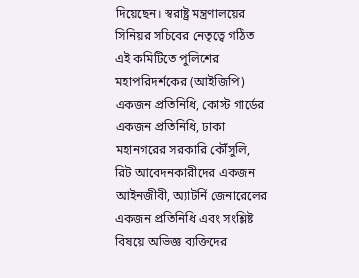দিয়েছেন। স্বরাষ্ট্র মন্ত্রণালয়ের সিনিয়র সচিবের নেতৃত্বে গঠিত এই কমিটিতে পুলিশের মহাপরিদর্শকের (আইজিপি) একজন প্রতিনিধি, কোস্ট গার্ডের একজন প্রতিনিধি, ঢাকা মহানগরের সরকারি কৌঁসুলি, রিট আবেদনকারীদের একজন আইনজীবী, অ্যাটর্নি জেনারেলের একজন প্রতিনিধি এবং সংশ্লিষ্ট বিষয়ে অভিজ্ঞ ব্যক্তিদের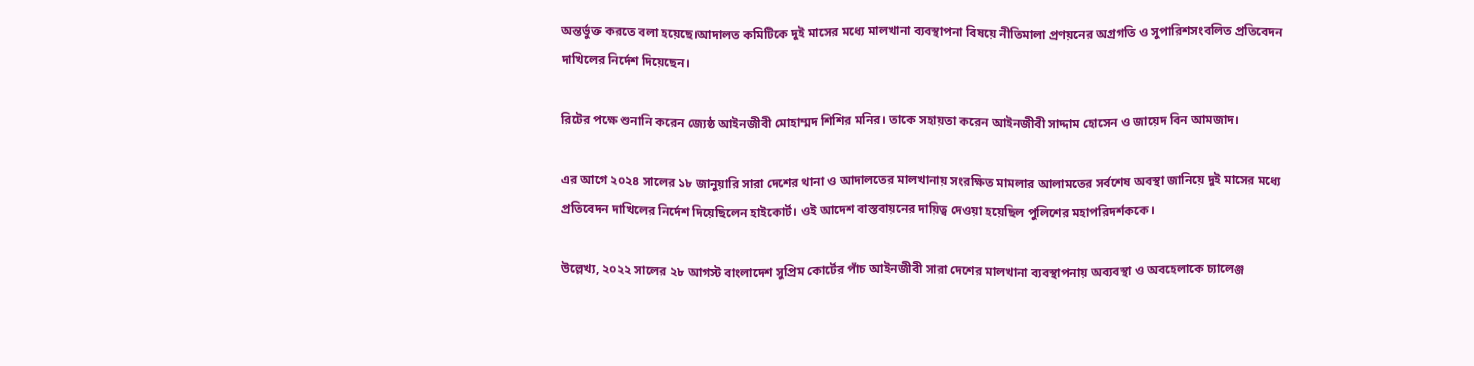অন্তর্ভুক্ত করতে বলা হয়েছে।আদালত কমিটিকে দুই মাসের মধ্যে মালখানা ব্যবস্থাপনা বিষয়ে নীতিমালা প্রণয়নের অগ্রগতি ও সুপারিশসংবলিত প্রতিবেদন দাখিলের নির্দেশ দিয়েছেন।

রিটের পক্ষে শুনানি করেন জ্যেষ্ঠ আইনজীবী মোহাম্মদ শিশির মনির। তাকে সহায়তা করেন আইনজীবী সাদ্দাম হোসেন ও জায়েদ বিন আমজাদ।

এর আগে ২০২৪ সালের ১৮ জানুয়ারি সারা দেশের থানা ও আদালতের মালখানায় সংরক্ষিত মামলার আলামতের সর্বশেষ অবস্থা জানিয়ে দুই মাসের মধ্যে প্রতিবেদন দাখিলের নির্দেশ দিয়েছিলেন হাইকোর্ট। ওই আদেশ বাস্তবায়নের দায়িত্ব দেওয়া হয়েছিল পুলিশের মহাপরিদর্শককে।

উল্লেখ্য, ২০২২ সালের ২৮ আগস্ট বাংলাদেশ সুপ্রিম কোর্টের পাঁচ আইনজীবী সারা দেশের মালখানা ব্যবস্থাপনায় অব্যবস্থা ও অবহেলাকে চ্যালেঞ্জ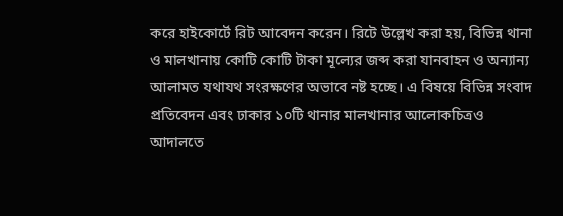করে হাইকোর্টে রিট আবেদন করেন। রিটে উল্লেখ করা হয়, বিভিন্ন থানা ও মালখানায় কোটি কোটি টাকা মূল্যের জব্দ করা যানবাহন ও অন্যান্য আলামত যথাযথ সংরক্ষণের অভাবে নষ্ট হচ্ছে। এ বিষয়ে বিভিন্ন সংবাদ প্রতিবেদন এবং ঢাকার ১০টি থানার মালখানার আলোকচিত্রও আদালতে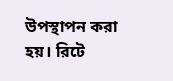উপস্থাপন করা হয়। রিটে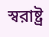স্বরাষ্ট্র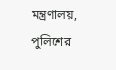মন্ত্রণালয়, পুলিশের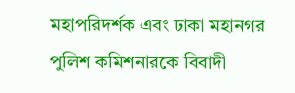মহাপরিদর্শক এবং ঢাকা মহানগর পুলিশ কমিশনারকে বিবাদী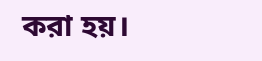করা হয়।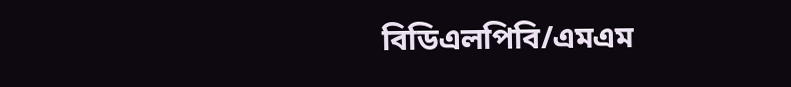বিডিএলপিবি/এমএম